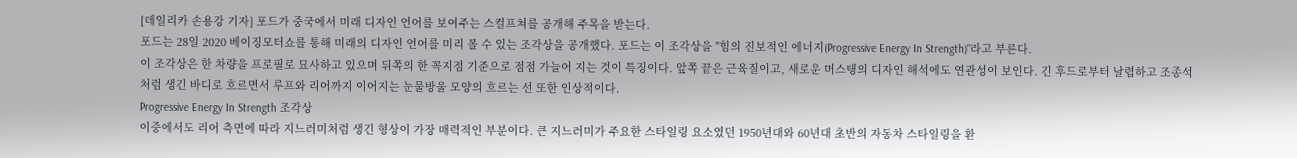[데일리카 손용강 기자] 포드가 중국에서 미래 디자인 언어를 보여주는 스컬프쳐를 공개해 주목을 받는다.
포드는 28일 2020 베이징모터쇼를 통해 미래의 디자인 언어를 미리 볼 수 있는 조각상을 공개했다. 포드는 이 조각상을 "힘의 진보적인 에너지(Progressive Energy In Strength)"라고 부른다.
이 조각상은 한 차량을 프로필로 묘사하고 있으며 뒤쪽의 한 꼭지점 기준으로 점점 가늘어 지는 것이 특징이다. 앞쪽 끝은 근육질이고, 새로운 머스탱의 디자인 해석에도 연관성이 보인다. 긴 후드로부터 날렵하고 조종석처럼 생긴 바디로 흐르면서 루프와 리어까지 이어지는 눈물방울 모양의 흐르는 선 또한 인상적이다.
Progressive Energy In Strength 조각상
이중에서도 리어 측면에 따라 지느러미처럼 생긴 형상이 가장 매력적인 부분이다. 큰 지느러미가 주요한 스타일링 요소였던 1950년대와 60년대 초반의 자동차 스타일링을 환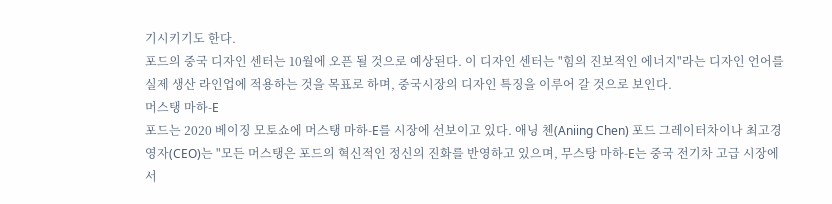기시키기도 한다.
포드의 중국 디자인 센터는 10월에 오픈 될 것으로 예상된다. 이 디자인 센터는 "힘의 진보적인 에너지"라는 디자인 언어를 실제 생산 라인업에 적용하는 것을 목표로 하며, 중국시장의 디자인 특징을 이루어 갈 것으로 보인다.
머스탱 마하-E
포드는 2020 베이징 모토쇼에 머스탱 마하-E를 시장에 선보이고 있다. 애닝 첸(Aniing Chen) 포드 그레이터차이나 최고경영자(CEO)는 "모든 머스탱은 포드의 혁신적인 정신의 진화를 반영하고 있으며, 무스탕 마하-E는 중국 전기차 고급 시장에서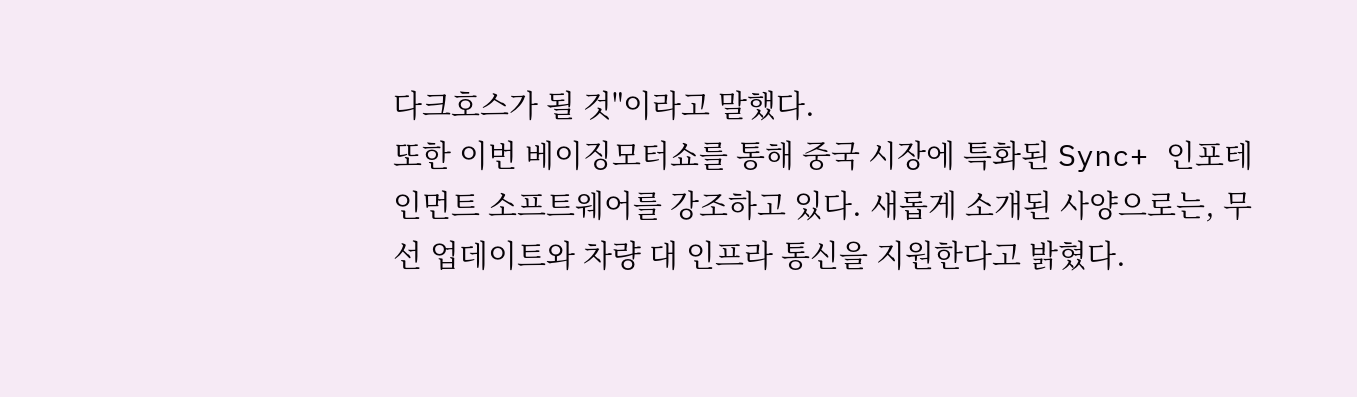다크호스가 될 것"이라고 말했다.
또한 이번 베이징모터쇼를 통해 중국 시장에 특화된 Sync+ 인포테인먼트 소프트웨어를 강조하고 있다. 새롭게 소개된 사양으로는, 무선 업데이트와 차량 대 인프라 통신을 지원한다고 밝혔다.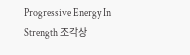Progressive Energy In Strength 조각상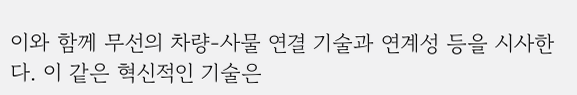이와 함께 무선의 차량-사물 연결 기술과 연계성 등을 시사한다. 이 같은 혁신적인 기술은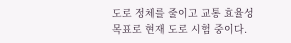도로 정체를 줄이고 교통 효율성 목표로 현재 도로 시험 중이다.